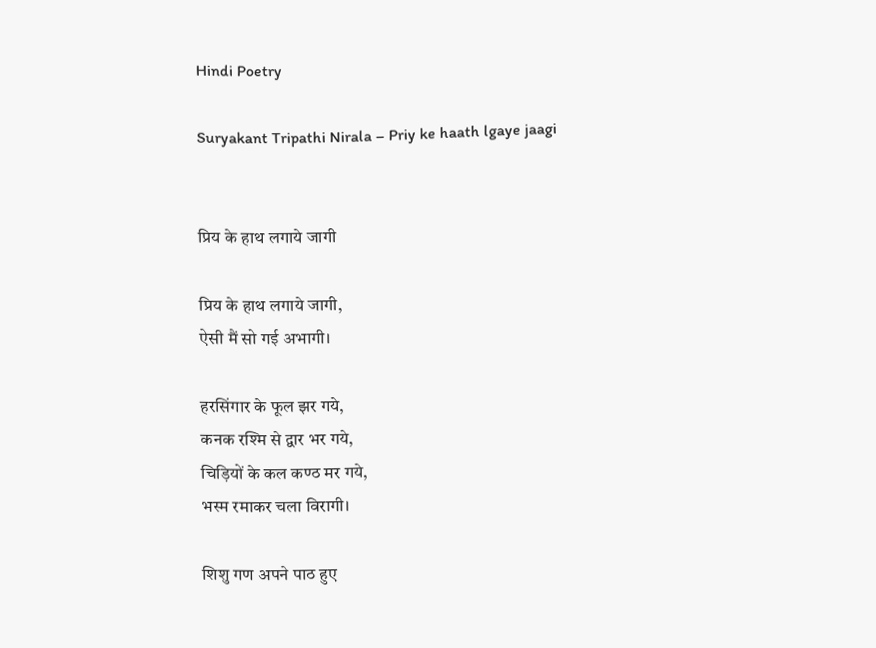Hindi Poetry

Suryakant Tripathi Nirala – Priy ke haath lgaye jaagi


प्रिय के हाथ लगाये जागी

प्रिय के हाथ लगाये जागी,
ऐसी मैं सो गई अभागी।

हरसिंगार के फूल झर गये,
कनक रश्मि से द्वार भर गये,
चिड़ियों के कल कण्ठ मर गये,
भस्म रमाकर चला विरागी।

शिशु गण अपने पाठ हुए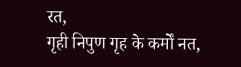रत,
गृही निपुण गृह के कर्मों नत,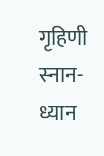गृहिणी स्नान-ध्यान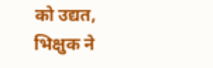को उद्यत,
भिक्षुक ने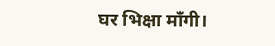घर भिक्षा माँगी।